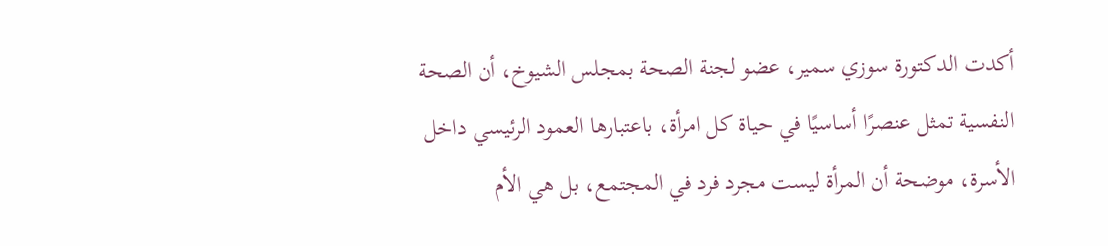أكدت الدكتورة سوزي سمير، عضو لجنة الصحة بمجلس الشيوخ، أن الصحة النفسية تمثل عنصرًا أساسيًا في حياة كل امرأة، باعتبارها العمود الرئيسي داخل الأسرة، موضحة أن المرأة ليست مجرد فرد في المجتمع، بل هي الأم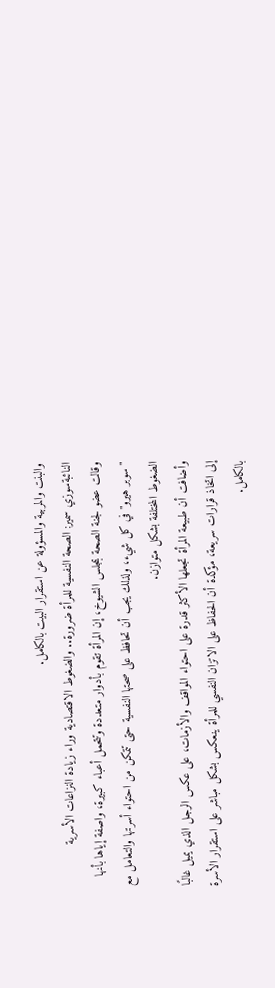والبنت والمربية والمسؤولة عن استقرار البيت بالكامل.
النائبةسوزي سمير: الصحة النفسية للمرأة ضرورة.. والضغوط الاقتصادية وراء زيادة النزاعات الأسرية
وقالت عضو لجنة الصحة بمجلس الشيوخ، إن المرأة تقوم بأدوار متعددة وتتحمل أعباء كبيرة، واصفة إياها بأنها "سوبر هيرو" في كل شيء، ولذلك يجب أن تحافظ على صحتها النفسية حتى تتمكن من احتواء أسرتها والتعامل مع الضغوط المختلفة بشكل متوازن.
وأضافت أن طبيعة المرأة تجعلها الأكثر قدرة على احتواء المواقف والأزمات، على عكس الرجل الذي يميل غالبًا إلى اتخاذ قرارات سريعة، مؤكدة أن الحفاظ على الاتزان النفسي للمرأة ينعكس بشكل مباشر على استقرار الأسرة بالكامل.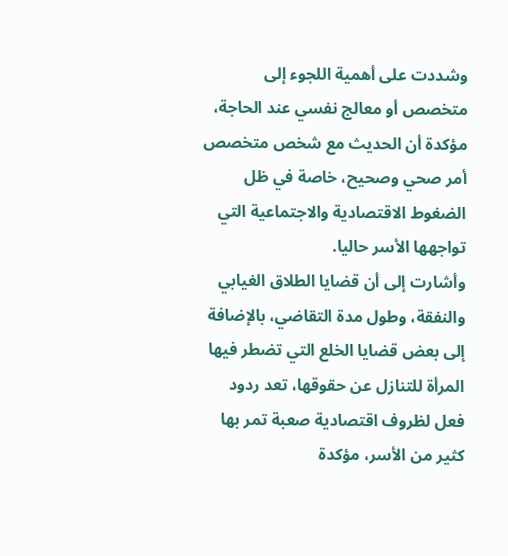وشددت على أهمية اللجوء إلى متخصص أو معالج نفسي عند الحاجة، مؤكدة أن الحديث مع شخص متخصص أمر صحي وصحيح، خاصة في ظل الضغوط الاقتصادية والاجتماعية التي تواجهها الأسر حاليا.
وأشارت إلى أن قضايا الطلاق الغيابي والنفقة، وطول مدة التقاضي، بالإضافة إلى بعض قضايا الخلع التي تضطر فيها المرأة للتنازل عن حقوقها، تعد ردود فعل لظروف اقتصادية صعبة تمر بها كثير من الأسر، مؤكدة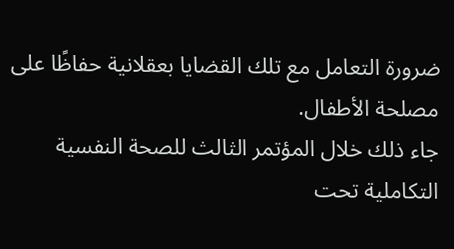ضرورة التعامل مع تلك القضايا بعقلانية حفاظًا على مصلحة الأطفال.
جاء ذلك خلال المؤتمر الثالث للصحة النفسية التكاملية تحت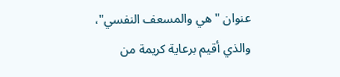عنوان "هي والمسعف النفسي"، والذي أقيم برعاية كريمة من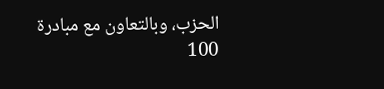الحزب، وبالتعاون مع مبادرة 100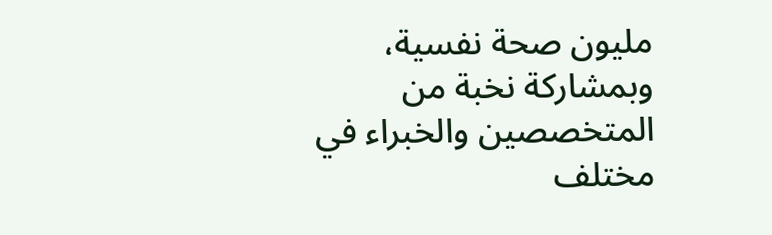مليون صحة نفسية، وبمشاركة نخبة من المتخصصين والخبراء في مختلف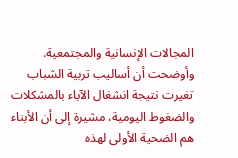المجالات الإنسانية والمجتمعية.
وأوضحت أن أساليب تربية الشباب تغيرت نتيجة انشغال الآباء بالمشكلات والضغوط اليومية، مشيرة إلى أن الأبناء هم الضحية الأولى لهذه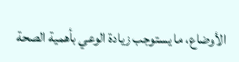الأوضاع، ما يستوجب زيادة الوعي بأهمية الصحة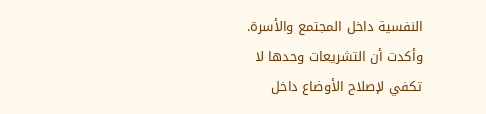النفسية داخل المجتمع والأسرة.
وأكدت أن التشريعات وحدها لا تكفي لإصلاح الأوضاع داخل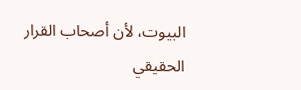البيوت، لأن أصحاب القرار الحقيقي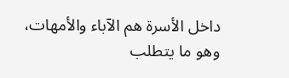داخل الأسرة هم الآباء والأمهات، وهو ما يتطلب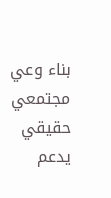بناء وعي مجتمعي حقيقي يدعم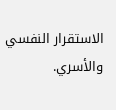الاستقرار النفسي والأسري.